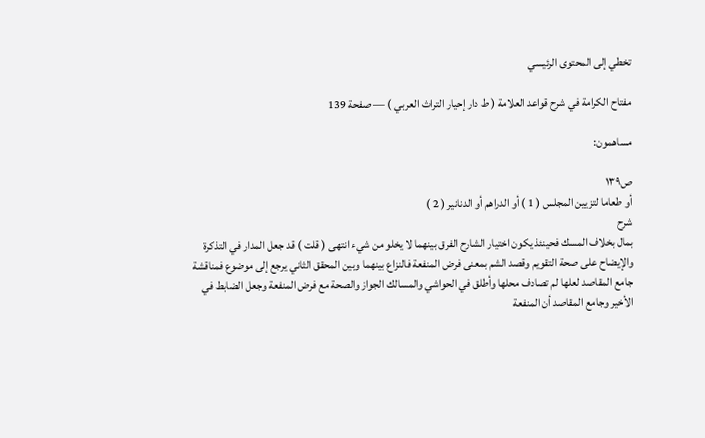تخطي إلى المحتوى الرئيسي

مفتاح الكرامة في شرح قواعد العلامة ( ط دار إحيار التراث العربي ) — صفحة 139

مساهمون:

ص١٣٩
أو طعاما لتزيين المجلس ( 1 ) أو الدراهم أو الدنانير ( 2 )
شرح
بمال بخلاف المسك فحينئذ يكون اختيار الشارح الفرق بينهما لا يخلو من شيء انتهى ( قلت ) قد جعل المدار في التذكرة والإيضاح على صحة التقويم وقصد الشم بمعنى فرض المنفعة فالنزاع بينهما وبين المحقق الثاني يرجع إلى موضوع فمناقشة جامع المقاصد لعلها لم تصادف محلها وأطلق في الحواشي والمسالك الجواز والصحة مع فرض المنفعة وجعل الضابط في الأخير وجامع المقاصد أن المنفعة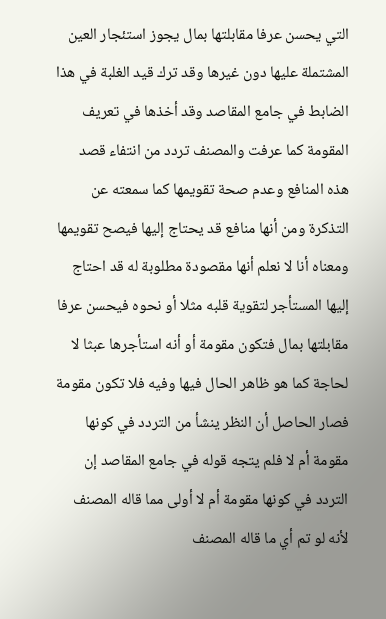التي يحسن عرفا مقابلتها بمال يجوز استئجار العين المشتملة عليها دون غيرها وقد ترك قيد الغلبة في هذا الضابط في جامع المقاصد وقد أخذها في تعريف المقومة كما عرفت والمصنف تردد من انتفاء قصد هذه المنافع وعدم صحة تقويمها كما سمعته عن التذكرة ومن أنها منافع قد يحتاج إليها فيصح تقويمها ومعناه أنا لا نعلم أنها مقصودة مطلوبة له قد احتاج إليها المستأجر لتقوية قلبه مثلا أو نحوه فيحسن عرفا مقابلتها بمال فتكون مقومة أو أنه استأجرها عبثا لا لحاجة كما هو ظاهر الحال فيها وفيه فلا تكون مقومة فصار الحاصل أن النظر ينشأ من التردد في كونها مقومة أم لا فلم يتجه قوله في جامع المقاصد إن التردد في كونها مقومة أم لا أولى مما قاله المصنف لأنه لو تم أي ما قاله المصنف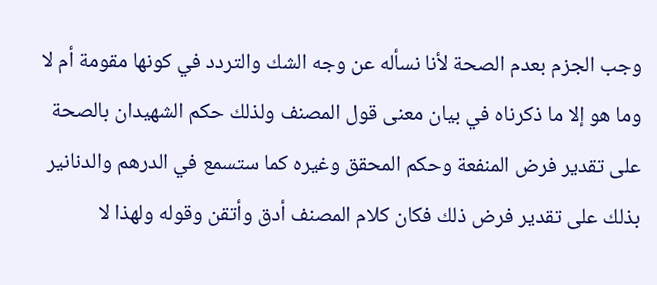وجب الجزم بعدم الصحة لأنا نسأله عن وجه الشك والتردد في كونها مقومة أم لا وما هو إلا ما ذكرناه في بيان معنى قول المصنف ولذلك حكم الشهيدان بالصحة على تقدير فرض المنفعة وحكم المحقق وغيره كما ستسمع في الدرهم والدنانير بذلك على تقدير فرض ذلك فكان كلام المصنف أدق وأتقن وقوله ولهذا لا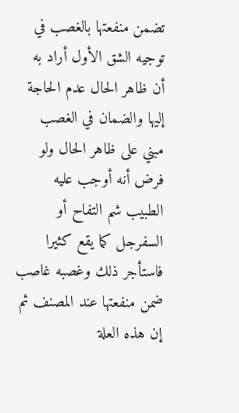تضمن منفعتها بالغصب في توجيه الشق الأول أراد به أن ظاهر الحال عدم الحاجة إليها والضمان في الغصب مبني على ظاهر الحال ولو فرض أنه أوجب عليه الطبيب شم التفاح أو السفرجل كما يقع كثيرا فاستأجر ذلك وغصبه غاصب ضمن منفعتها عند المصنف ثم إن هذه العلة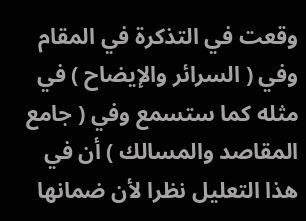وقعت في التذكرة في المقام وفي ( السرائر والإيضاح ) في مثله كما ستسمع وفي ( جامع المقاصد والمسالك ) أن في هذا التعليل نظرا لأن ضمانها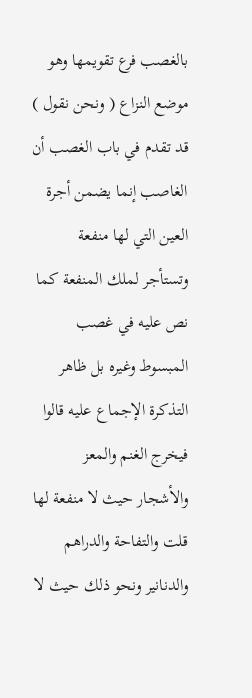بالغصب فرع تقويمها وهو موضع النزاع ( ونحن نقول ) قد تقدم في باب الغصب أن الغاصب إنما يضمن أجرة العين التي لها منفعة وتستأجر لملك المنفعة كما نص عليه في غصب المبسوط وغيره بل ظاهر التذكرة الإجماع عليه قالوا فيخرج الغنم والمعز والأشجار حيث لا منفعة لها قلت والتفاحة والدراهم والدنانير ونحو ذلك حيث لا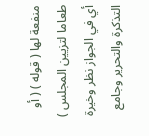منفعة لها ( قوله ) ( أو طعاما لتزيين المجلس ) أي في الجواز نظر وخيرة التذكرة والتحرير وجامع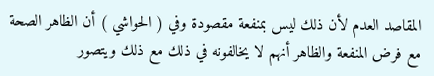المقاصد العدم لأن ذلك ليس بمنفعة مقصودة وفي ( الحواشي ) أن الظاهر الصحة مع فرض المنفعة والظاهر أنهم لا يخالفونه في ذلك مع ذلك ويتصور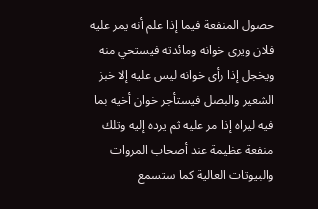حصول المنفعة فيما إذا علم أنه يمر عليه فلان ويرى خوانه ومائدته فيستحي منه ويخجل إذا رأى خوانه ليس عليه إلا خبز الشعير والبصل فيستأجر خوان أخيه بما فيه ليراه إذا مر عليه ثم يرده إليه وتلك منفعة عظيمة عند أصحاب المروات والبيوتات العالية كما ستسمع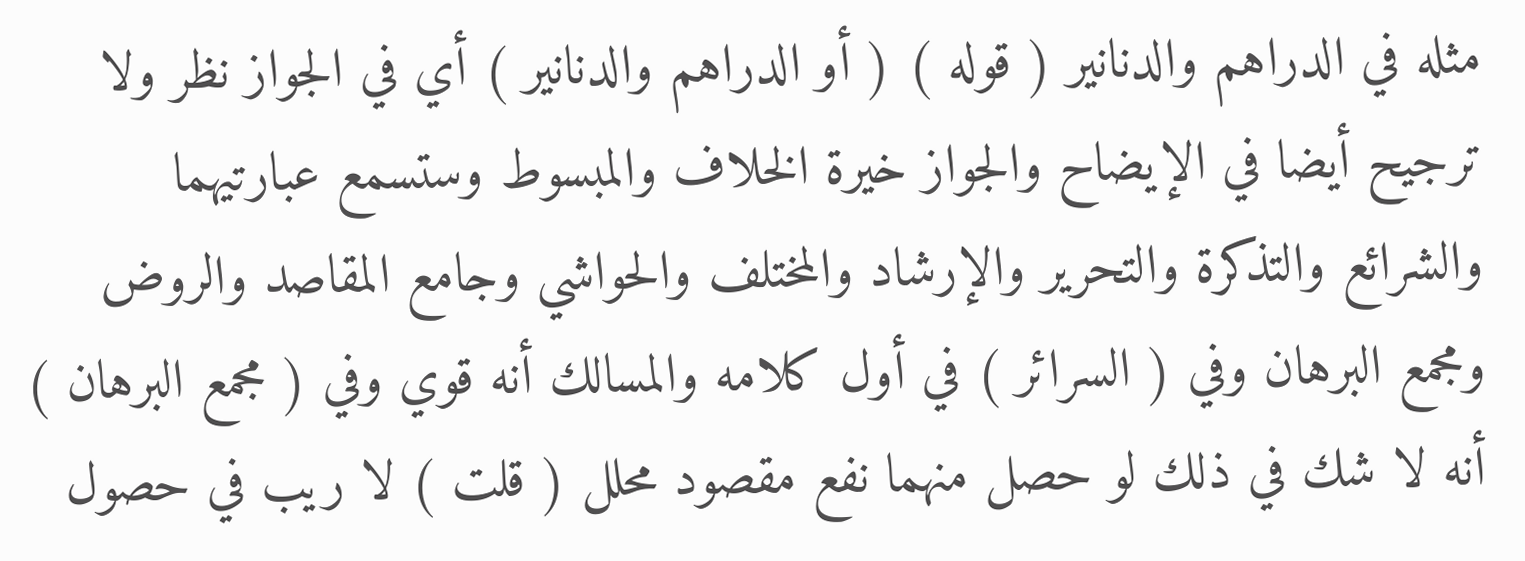مثله في الدراهم والدنانير ( قوله ) ( أو الدراهم والدنانير ) أي في الجواز نظر ولا ترجيح أيضا في الإيضاح والجواز خيرة الخلاف والمبسوط وستسمع عبارتيهما والشرائع والتذكرة والتحرير والإرشاد والمختلف والحواشي وجامع المقاصد والروض ومجمع البرهان وفي ( السرائر ) في أول كلامه والمسالك أنه قوي وفي ( مجمع البرهان ) أنه لا شك في ذلك لو حصل منهما نفع مقصود محلل ( قلت ) لا ريب في حصول